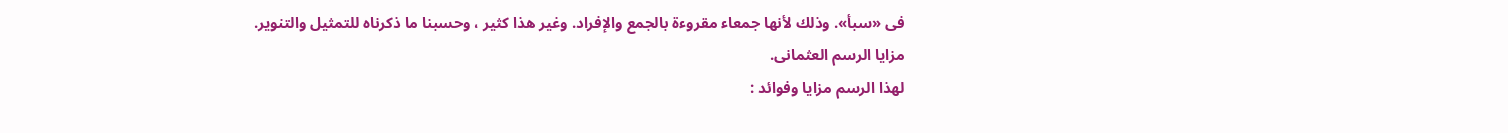فى «سبأ». وذلك لأنها جمعاء مقروءة بالجمع والإفراد. وغير هذا كثير ، وحسبنا ما ذكرناه للتمثيل والتنوير.
مزايا الرسم العثمانى.
لهذا الرسم مزايا وفوائد :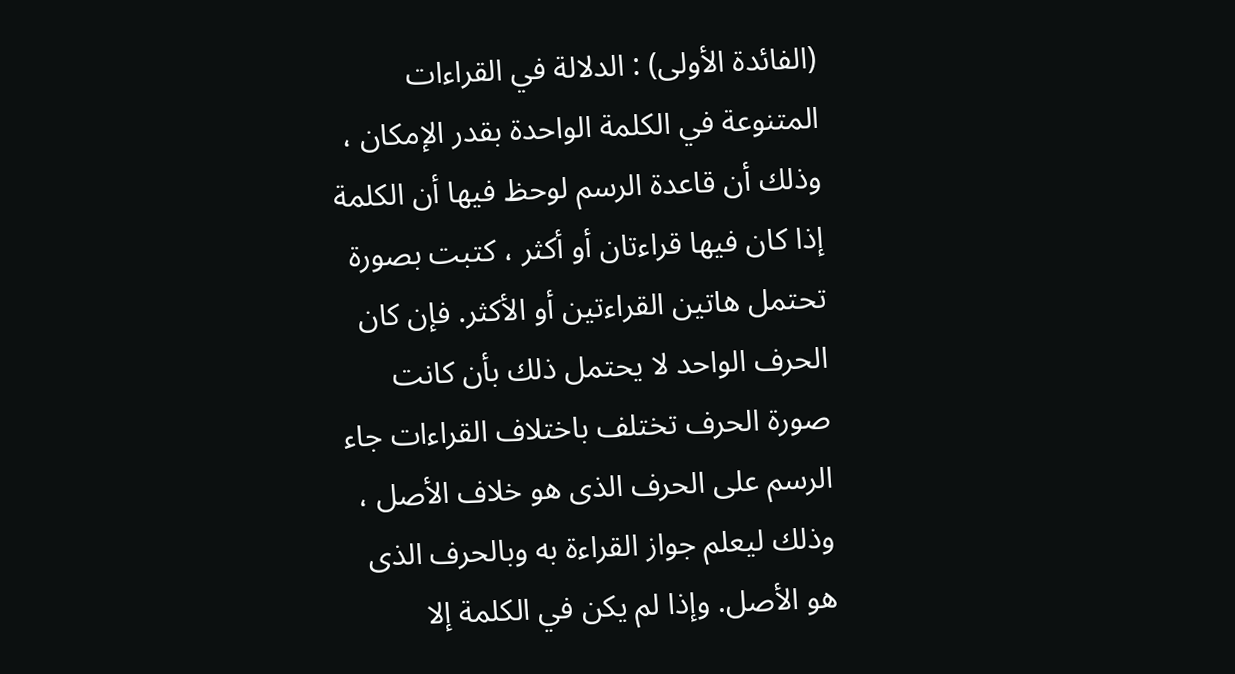(الفائدة الأولى) : الدلالة في القراءات المتنوعة في الكلمة الواحدة بقدر الإمكان ، وذلك أن قاعدة الرسم لوحظ فيها أن الكلمة إذا كان فيها قراءتان أو أكثر ، كتبت بصورة تحتمل هاتين القراءتين أو الأكثر. فإن كان الحرف الواحد لا يحتمل ذلك بأن كانت صورة الحرف تختلف باختلاف القراءات جاء الرسم على الحرف الذى هو خلاف الأصل ، وذلك ليعلم جواز القراءة به وبالحرف الذى هو الأصل. وإذا لم يكن في الكلمة إلا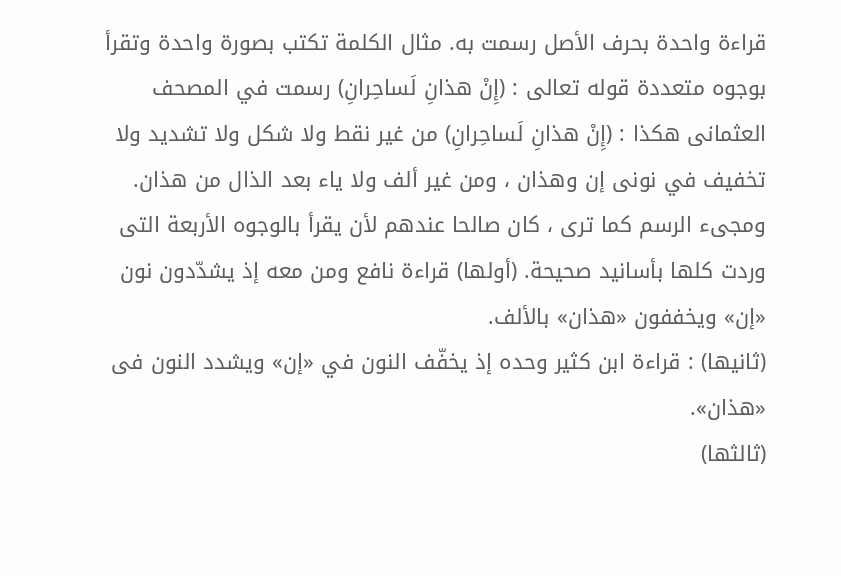قراءة واحدة بحرف الأصل رسمت به. مثال الكلمة تكتب بصورة واحدة وتقرأ بوجوه متعددة قوله تعالى : (إِنْ هذانِ لَساحِرانِ) رسمت في المصحف العثمانى هكذا : (إِنْ هذانِ لَساحِرانِ) من غير نقط ولا شكل ولا تشديد ولا تخفيف في نونى إن وهذان ، ومن غير ألف ولا ياء بعد الذال من هذان.
ومجىء الرسم كما ترى ، كان صالحا عندهم لأن يقرأ بالوجوه الأربعة التى وردت كلها بأسانيد صحيحة. (أولها) قراءة نافع ومن معه إذ يشدّدون نون «إن» ويخففون «هذان» بالألف.
(ثانيها) : قراءة ابن كثير وحده إذ يخفّف النون في «إن» ويشدد النون فى «هذان».
(ثالثها)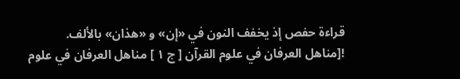قراءة حفص إذ يخفف النون في «إن» و «هذان» بالألف.
![مناهل العرفان في علوم القرآن [ ج ١ ] مناهل العرفان في علوم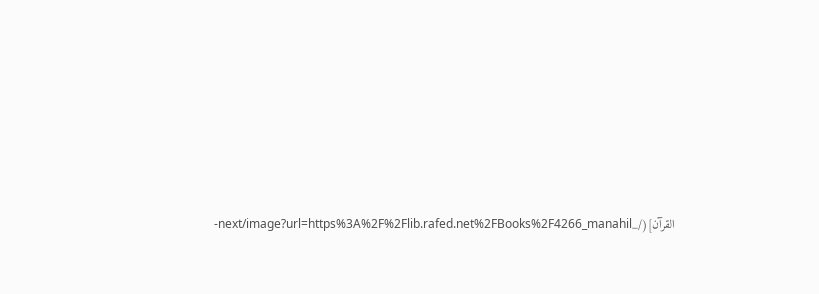القرآن](/_next/image?url=https%3A%2F%2Flib.rafed.net%2FBooks%2F4266_manahil-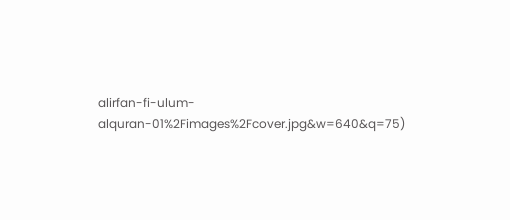alirfan-fi-ulum-alquran-01%2Fimages%2Fcover.jpg&w=640&q=75)